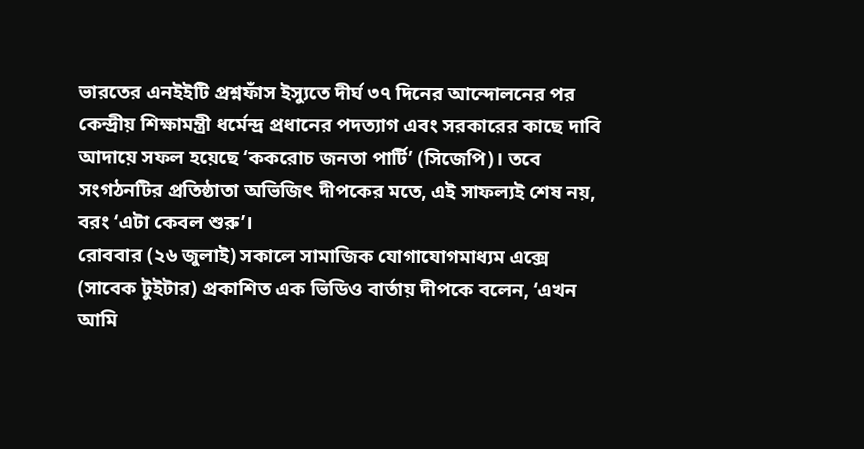ভারতের এনইইটি প্রশ্নফাঁস ইস্যুতে দীর্ঘ ৩৭ দিনের আন্দোলনের পর কেন্দ্রীয় শিক্ষামন্ত্রী ধর্মেন্দ্র প্রধানের পদত্যাগ এবং সরকারের কাছে দাবি আদায়ে সফল হয়েছে ‘ককরোচ জনতা পার্টি’ (সিজেপি)। তবে সংগঠনটির প্রতিষ্ঠাতা অভিজিৎ দীপকের মতে, এই সাফল্যই শেষ নয়, বরং ‘এটা কেবল শুরু’।
রোববার (২৬ জুলাই) সকালে সামাজিক যোগাযোগমাধ্যম এক্সে (সাবেক টুইটার) প্রকাশিত এক ভিডিও বার্তায় দীপকে বলেন, ‘এখন আমি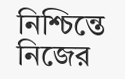নিশ্চিন্তে নিজের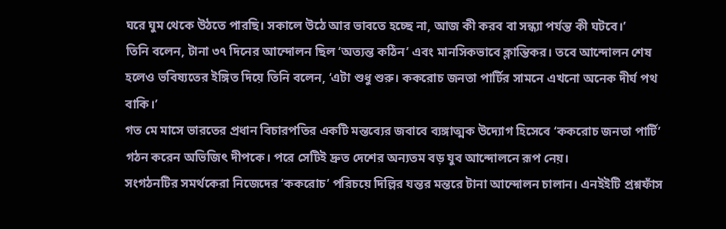ঘরে ঘুম থেকে উঠতে পারছি। সকালে উঠে আর ভাবতে হচ্ছে না, আজ কী করব বা সন্ধ্যা পর্যন্ত কী ঘটবে।’
তিনি বলেন, টানা ৩৭ দিনের আন্দোলন ছিল ‘অত্যন্ত কঠিন’ এবং মানসিকভাবে ক্লান্তিকর। তবে আন্দোলন শেষ হলেও ভবিষ্যতের ইঙ্গিত দিয়ে তিনি বলেন, ‘এটা শুধু শুরু। ককরোচ জনতা পার্টির সামনে এখনো অনেক দীর্ঘ পথ বাকি।’
গত মে মাসে ভারতের প্রধান বিচারপতির একটি মন্তব্যের জবাবে ব্যঙ্গাত্মক উদ্যোগ হিসেবে ‘ককরোচ জনতা পার্টি’ গঠন করেন অভিজিৎ দীপকে। পরে সেটিই দ্রুত দেশের অন্যতম বড় যুব আন্দোলনে রূপ নেয়।
সংগঠনটির সমর্থকেরা নিজেদের ‘ককরোচ’ পরিচয়ে দিল্লির যন্তর মন্তরে টানা আন্দোলন চালান। এনইইটি প্রশ্নফাঁস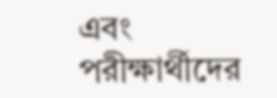এবং পরীক্ষার্থীদের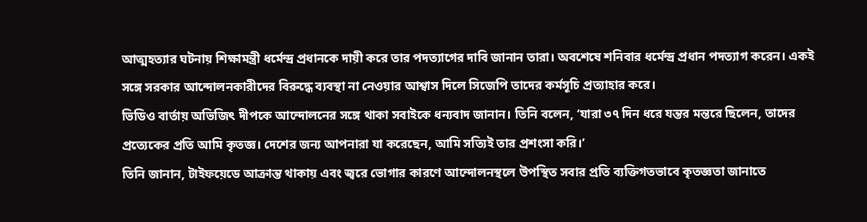আত্মহত্যার ঘটনায় শিক্ষামন্ত্রী ধর্মেন্দ্র প্রধানকে দায়ী করে তার পদত্যাগের দাবি জানান তারা। অবশেষে শনিবার ধর্মেন্দ্র প্রধান পদত্যাগ করেন। একই সঙ্গে সরকার আন্দোলনকারীদের বিরুদ্ধে ব্যবস্থা না নেওয়ার আশ্বাস দিলে সিজেপি তাদের কর্মসূচি প্রত্যাহার করে।
ভিডিও বার্তায় অভিজিৎ দীপকে আন্দোলনের সঙ্গে থাকা সবাইকে ধন্যবাদ জানান। তিনি বলেন, ‘যারা ৩৭ দিন ধরে যন্তর মন্তরে ছিলেন, তাদের প্রত্যেকের প্রতি আমি কৃতজ্ঞ। দেশের জন্য আপনারা যা করেছেন, আমি সত্যিই তার প্রশংসা করি।’
তিনি জানান, টাইফয়েডে আক্রান্ত থাকায় এবং জ্বরে ভোগার কারণে আন্দোলনস্থলে উপস্থিত সবার প্রতি ব্যক্তিগতভাবে কৃতজ্ঞতা জানাতে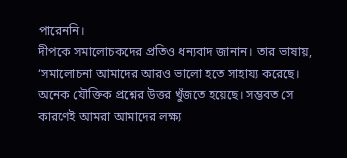পারেননি।
দীপকে সমালোচকদের প্রতিও ধন্যবাদ জানান। তার ভাষায়, ‘সমালোচনা আমাদের আরও ভালো হতে সাহায্য করেছে। অনেক যৌক্তিক প্রশ্নের উত্তর খুঁজতে হয়েছে। সম্ভবত সে কারণেই আমরা আমাদের লক্ষ্য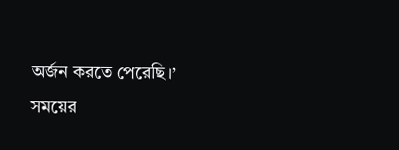অর্জন করতে পেরেছি।’
সময়ের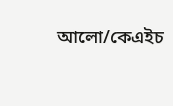আলো/কেএইচ